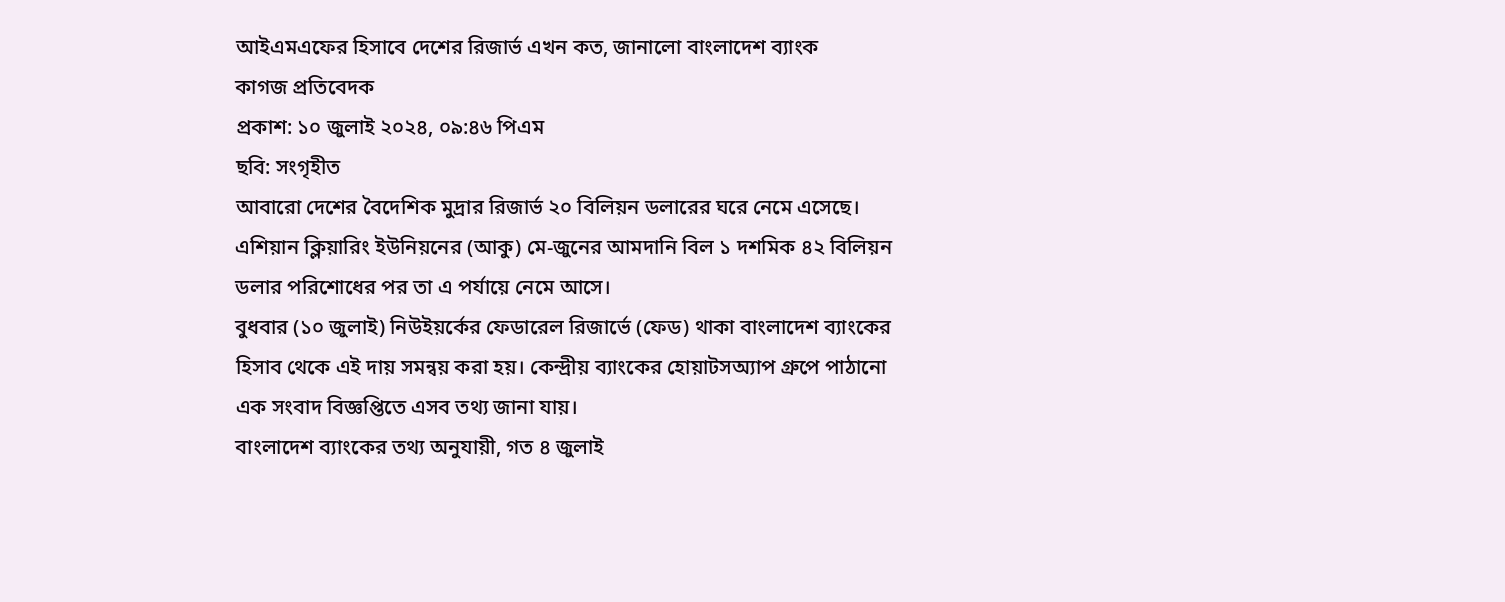আইএমএফের হিসাবে দেশের রিজার্ভ এখন কত, জানালো বাংলাদেশ ব্যাংক
কাগজ প্রতিবেদক
প্রকাশ: ১০ জুলাই ২০২৪, ০৯:৪৬ পিএম
ছবি: সংগৃহীত
আবারো দেশের বৈদেশিক মুদ্রার রিজার্ভ ২০ বিলিয়ন ডলারের ঘরে নেমে এসেছে। এশিয়ান ক্লিয়ারিং ইউনিয়নের (আকু) মে-জুনের আমদানি বিল ১ দশমিক ৪২ বিলিয়ন ডলার পরিশোধের পর তা এ পর্যায়ে নেমে আসে।
বুধবার (১০ জুলাই) নিউইয়র্কের ফেডারেল রিজার্ভে (ফেড) থাকা বাংলাদেশ ব্যাংকের হিসাব থেকে এই দায় সমন্বয় করা হয়। কেন্দ্রীয় ব্যাংকের হোয়াটসঅ্যাপ গ্রুপে পাঠানো এক সংবাদ বিজ্ঞপ্তিতে এসব তথ্য জানা যায়।
বাংলাদেশ ব্যাংকের তথ্য অনুযায়ী, গত ৪ জুলাই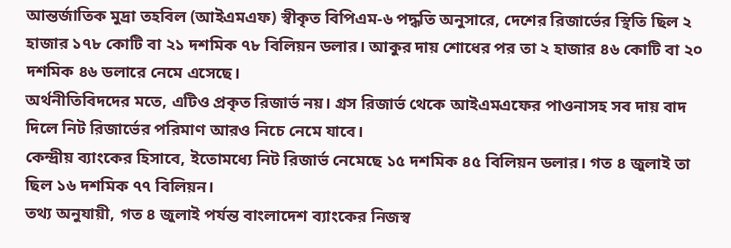আন্তর্জাতিক মুদ্রা তহবিল (আইএমএফ) স্বীকৃত বিপিএম-৬ পদ্ধতি অনুসারে, দেশের রিজার্ভের স্থিতি ছিল ২ হাজার ১৭৮ কোটি বা ২১ দশমিক ৭৮ বিলিয়ন ডলার। আকুর দায় শোধের পর তা ২ হাজার ৪৬ কোটি বা ২০ দশমিক ৪৬ ডলারে নেমে এসেছে।
অর্থনীতিবিদদের মতে, এটিও প্রকৃত রিজার্ভ নয়। গ্রস রিজার্ভ থেকে আইএমএফের পাওনাসহ সব দায় বাদ দিলে নিট রিজার্ভের পরিমাণ আরও নিচে নেমে যাবে।
কেন্দ্রীয় ব্যাংকের হিসাবে, ইতোমধ্যে নিট রিজার্ভ নেমেছে ১৫ দশমিক ৪৫ বিলিয়ন ডলার। গত ৪ জুলাই তা ছিল ১৬ দশমিক ৭৭ বিলিয়ন।
তথ্য অনুযায়ী, গত ৪ জুলাই পর্যন্ত বাংলাদেশ ব্যাংকের নিজস্ব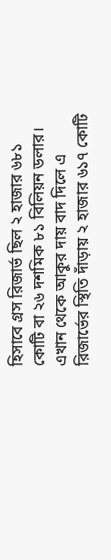হিসাবে গ্রস রিজার্ভ ছিল ২ হাজার ৬৮১ কোটি বা ২৬ দশমিক ৮১ বিলিয়ন ডলার। এখান থেকে আকুর দায় বাদ দিলে এ রিজার্ভের স্থিতি দাঁড়ায় ২ হাজার ৬১৭ কোটি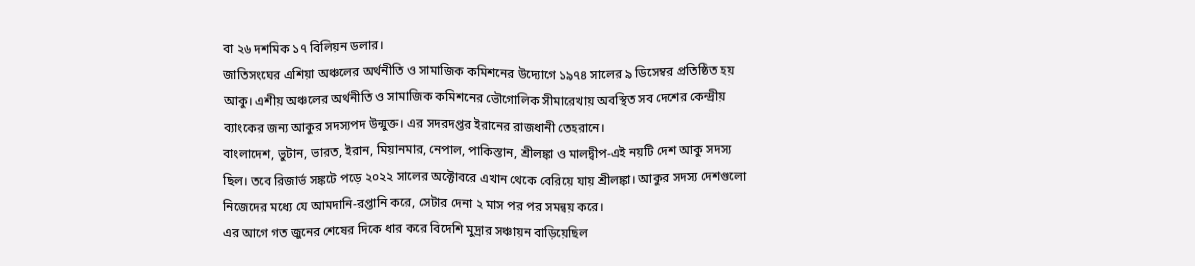বা ২৬ দশমিক ১৭ বিলিয়ন ডলার।
জাতিসংঘের এশিয়া অঞ্চলের অর্থনীতি ও সামাজিক কমিশনের উদ্যোগে ১৯৭৪ সালের ৯ ডিসেম্বর প্রতিষ্ঠিত হয় আকু। এশীয় অঞ্চলের অর্থনীতি ও সামাজিক কমিশনের ভৌগোলিক সীমারেখায় অবস্থিত সব দেশের কেন্দ্রীয় ব্যাংকের জন্য আকুর সদস্যপদ উন্মুক্ত। এর সদরদপ্তর ইরানের রাজধানী তেহরানে।
বাংলাদেশ, ভুটান, ভারত, ইরান, মিয়ানমার, নেপাল, পাকিস্তান, শ্রীলঙ্কা ও মালদ্বীপ-এই নয়টি দেশ আকু সদস্য ছিল। তবে রিজার্ভ সঙ্কটে পড়ে ২০২২ সালের অক্টোবরে এখান থেকে বেরিয়ে যায় শ্রীলঙ্কা। আকুর সদস্য দেশগুলো নিজেদের মধ্যে যে আমদানি-রপ্তানি করে, সেটার দেনা ২ মাস পর পর সমন্বয় করে।
এর আগে গত জুনের শেষের দিকে ধার করে বিদেশি মুদ্রার সঞ্চায়ন বাড়িয়েছিল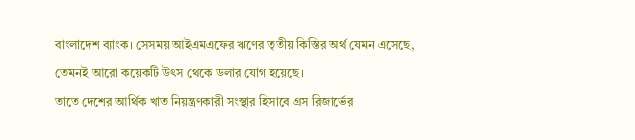বাংলাদেশ ব্যাংক। সেসময় আইএমএফের ঋণের তৃতীয় কিস্তির অর্থ যেমন এসেছে, তেমনই আরো কয়েকটি উৎস থেকে ডলার যোগ হয়েছে।
তাতে দেশের আর্থিক খাত নিয়ন্ত্রণকারী সংস্থার হিসাবে গ্রস রিজার্ভের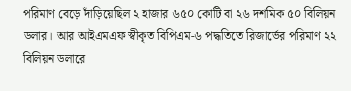পরিমাণ বেড়ে দাঁড়িয়েছিল ২ হাজার ৬৫০ কোটি বা ২৬ দশমিক ৫০ বিলিয়ন ডলার। আর আইএমএফ স্বীকৃত বিপিএম-৬ পদ্ধতিতে রিজার্ভের পরিমাণ ২২ বিলিয়ন ডলারে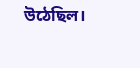উঠেছিল।